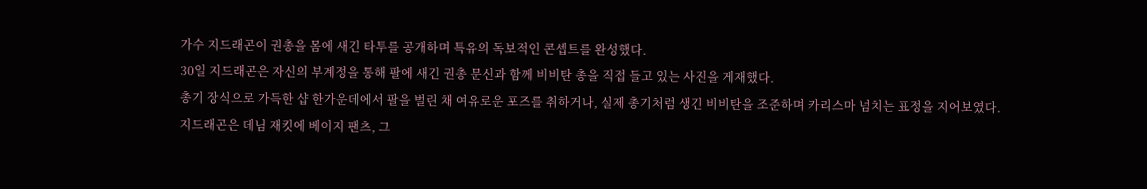가수 지드래곤이 권총을 몸에 새긴 타투를 공개하며 특유의 독보적인 콘셉트를 완성했다.
30일 지드래곤은 자신의 부계정을 통해 팔에 새긴 권총 문신과 함께 비비탄 총을 직접 들고 있는 사진을 게재했다.
총기 장식으로 가득한 샵 한가운데에서 팔을 벌린 채 여유로운 포즈를 취하거나, 실제 총기처럼 생긴 비비탄을 조준하며 카리스마 넘치는 표정을 지어보였다.
지드래곤은 데님 재킷에 베이지 팬츠, 그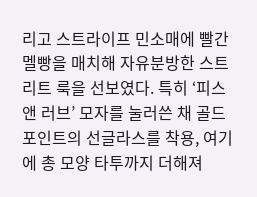리고 스트라이프 민소매에 빨간 멜빵을 매치해 자유분방한 스트리트 룩을 선보였다. 특히 ‘피스 앤 러브’ 모자를 눌러쓴 채 골드 포인트의 선글라스를 착용, 여기에 총 모양 타투까지 더해져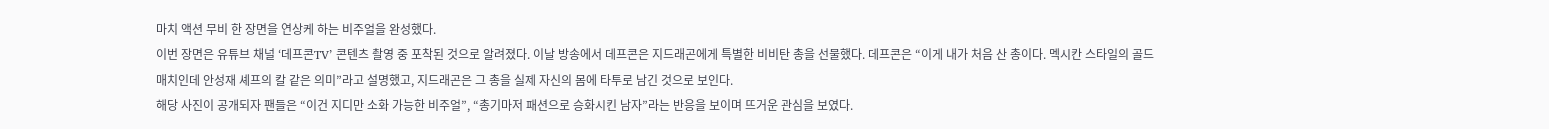마치 액션 무비 한 장면을 연상케 하는 비주얼을 완성했다.
이번 장면은 유튜브 채널 ‘데프콘TV’ 콘텐츠 촬영 중 포착된 것으로 알려졌다. 이날 방송에서 데프콘은 지드래곤에게 특별한 비비탄 총을 선물했다. 데프콘은 “이게 내가 처음 산 총이다. 멕시칸 스타일의 골드매치인데 안성재 셰프의 칼 같은 의미”라고 설명했고, 지드래곤은 그 총을 실제 자신의 몸에 타투로 남긴 것으로 보인다.
해당 사진이 공개되자 팬들은 “이건 지디만 소화 가능한 비주얼”, “총기마저 패션으로 승화시킨 남자”라는 반응을 보이며 뜨거운 관심을 보였다.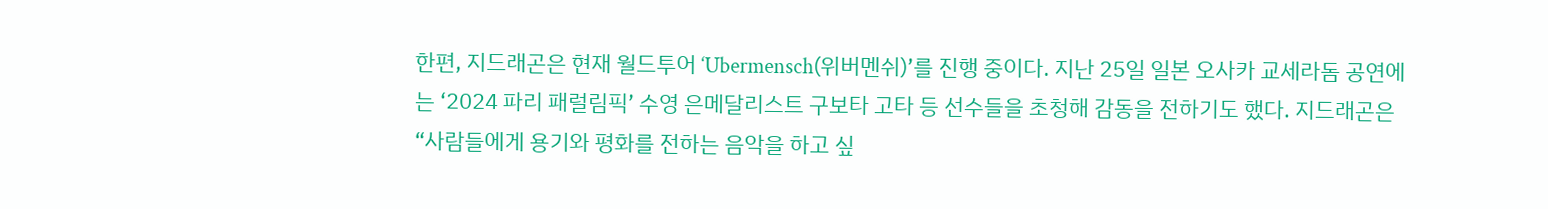한편, 지드래곤은 현재 월드투어 ‘Ubermensch(위버멘쉬)’를 진행 중이다. 지난 25일 일본 오사카 교세라돔 공연에는 ‘2024 파리 패럴림픽’ 수영 은메달리스트 구보타 고타 등 선수들을 초청해 감동을 전하기도 했다. 지드래곤은 “사람들에게 용기와 평화를 전하는 음악을 하고 싶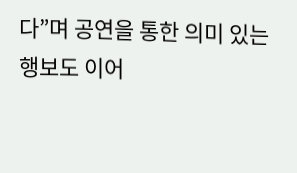다”며 공연을 통한 의미 있는 행보도 이어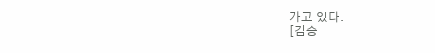가고 있다.
[김승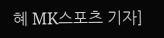혜 MK스포츠 기자]